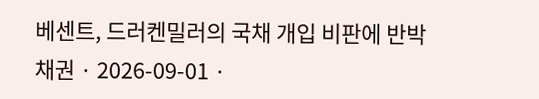베센트, 드러켄밀러의 국채 개입 비판에 반박
채권 · 2026-09-01 ·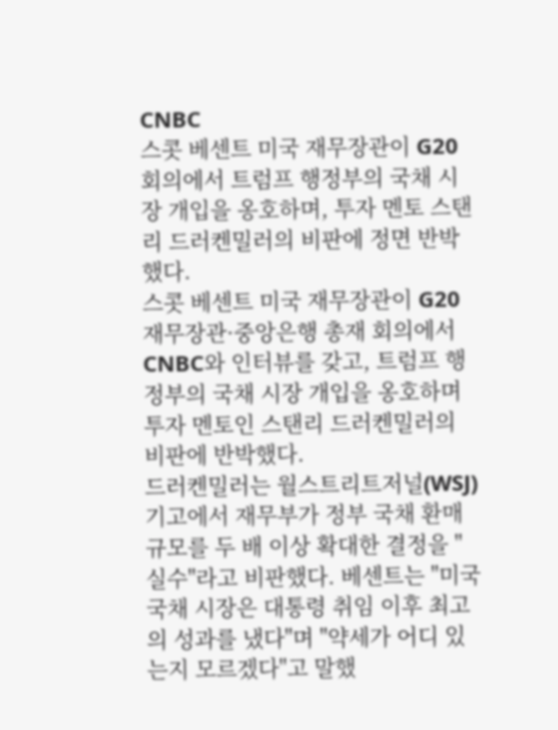CNBC
스콧 베센트 미국 재무장관이 G20 회의에서 트럼프 행정부의 국채 시장 개입을 옹호하며, 투자 멘토 스탠리 드러켄밀러의 비판에 정면 반박했다.
스콧 베센트 미국 재무장관이 G20 재무장관·중앙은행 총재 회의에서 CNBC와 인터뷰를 갖고, 트럼프 행정부의 국채 시장 개입을 옹호하며 투자 멘토인 스탠리 드러켄밀러의 비판에 반박했다.
드러켄밀러는 월스트리트저널(WSJ) 기고에서 재무부가 정부 국채 환매 규모를 두 배 이상 확대한 결정을 "실수"라고 비판했다. 베센트는 "미국 국채 시장은 대통령 취임 이후 최고의 성과를 냈다"며 "약세가 어디 있는지 모르겠다"고 말했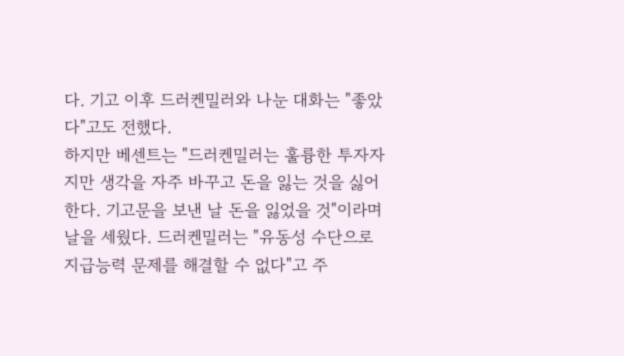다. 기고 이후 드러켄밀러와 나눈 대화는 "좋았다"고도 전했다.
하지만 베센트는 "드러켄밀러는 훌륭한 투자자지만 생각을 자주 바꾸고 돈을 잃는 것을 싫어한다. 기고문을 보낸 날 돈을 잃었을 것"이라며 날을 세웠다. 드러켄밀러는 "유동성 수단으로 지급능력 문제를 해결할 수 없다"고 주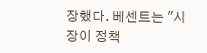장했다. 베센트는 "시장이 정책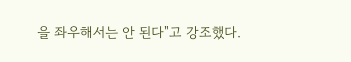을 좌우해서는 안 된다"고 강조했다.